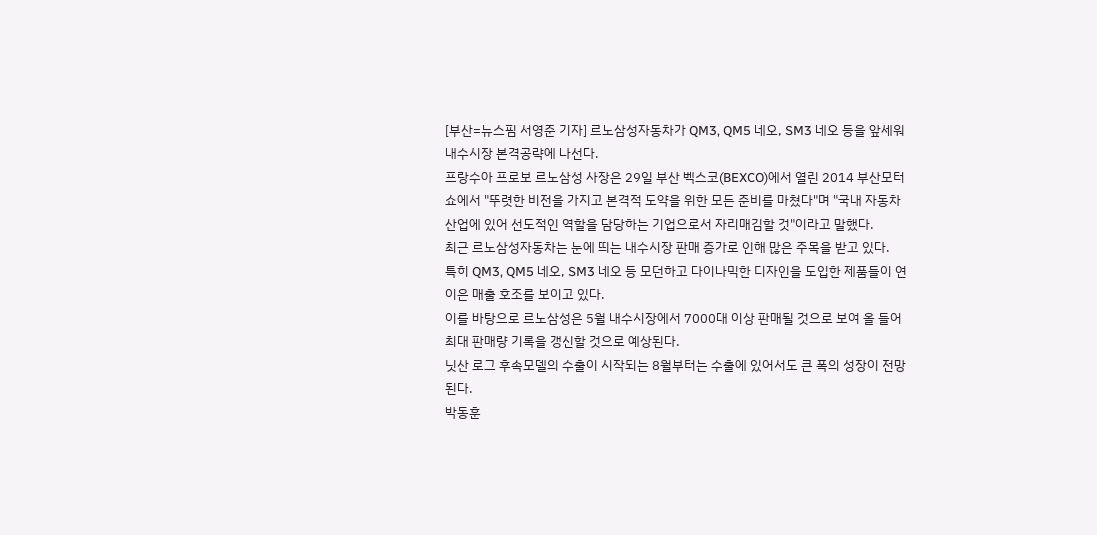[부산=뉴스핌 서영준 기자] 르노삼성자동차가 QM3, QM5 네오, SM3 네오 등을 앞세워 내수시장 본격공략에 나선다.
프랑수아 프로보 르노삼성 사장은 29일 부산 벡스코(BEXCO)에서 열린 2014 부산모터쇼에서 "뚜렷한 비전을 가지고 본격적 도약을 위한 모든 준비를 마쳤다"며 "국내 자동차 산업에 있어 선도적인 역할을 담당하는 기업으로서 자리매김할 것"이라고 말했다.
최근 르노삼성자동차는 눈에 띄는 내수시장 판매 증가로 인해 많은 주목을 받고 있다.
특히 QM3, QM5 네오, SM3 네오 등 모던하고 다이나믹한 디자인을 도입한 제품들이 연이은 매출 호조를 보이고 있다.
이를 바탕으로 르노삼성은 5월 내수시장에서 7000대 이상 판매될 것으로 보여 올 들어 최대 판매량 기록을 갱신할 것으로 예상된다.
닛산 로그 후속모델의 수출이 시작되는 8월부터는 수출에 있어서도 큰 폭의 성장이 전망된다.
박동훈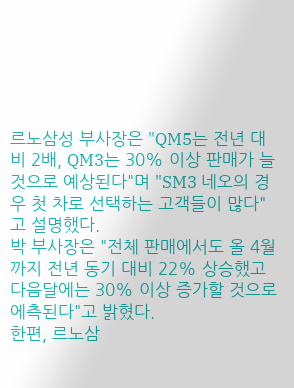르노삼성 부사장은 "QM5는 전년 대비 2배, QM3는 30% 이상 판매가 늘 것으로 예상된다"며 "SM3 네오의 경우 첫 차로 선택하는 고객들이 많다"고 설명했다.
박 부사장은 "전체 판매에서도 올 4월까지 전년 동기 대비 22% 상승했고 다음달에는 30% 이상 증가할 것으로 에측된다"고 밝혔다.
한편, 르노삼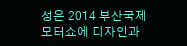성은 2014 부산국제모터쇼에 디자인과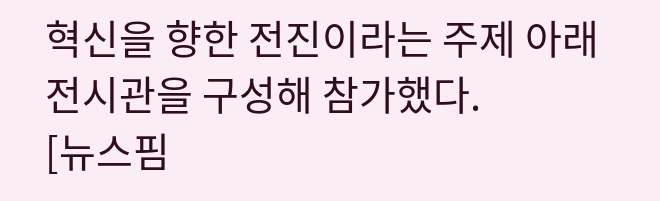혁신을 향한 전진이라는 주제 아래 전시관을 구성해 참가했다.
[뉴스핌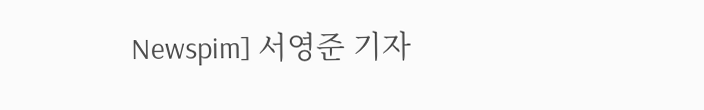Newspim] 서영준 기자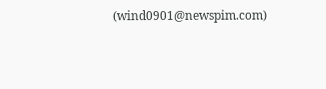(wind0901@newspim.com)